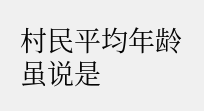村民平均年龄虽说是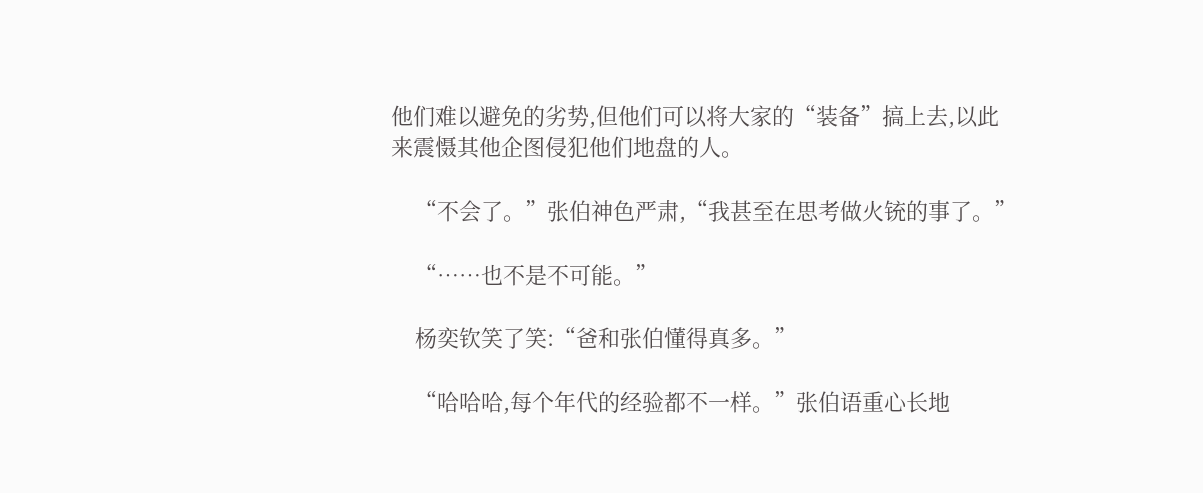他们难以避免的劣势,但他们可以将大家的“装备”搞上去,以此来震慑其他企图侵犯他们地盘的人。

    “不会了。”张伯神色严肃,“我甚至在思考做火铳的事了。”

    “……也不是不可能。”

    杨奕钦笑了笑:“爸和张伯懂得真多。”

    “哈哈哈,每个年代的经验都不一样。”张伯语重心长地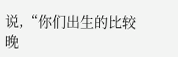说,“你们出生的比较晚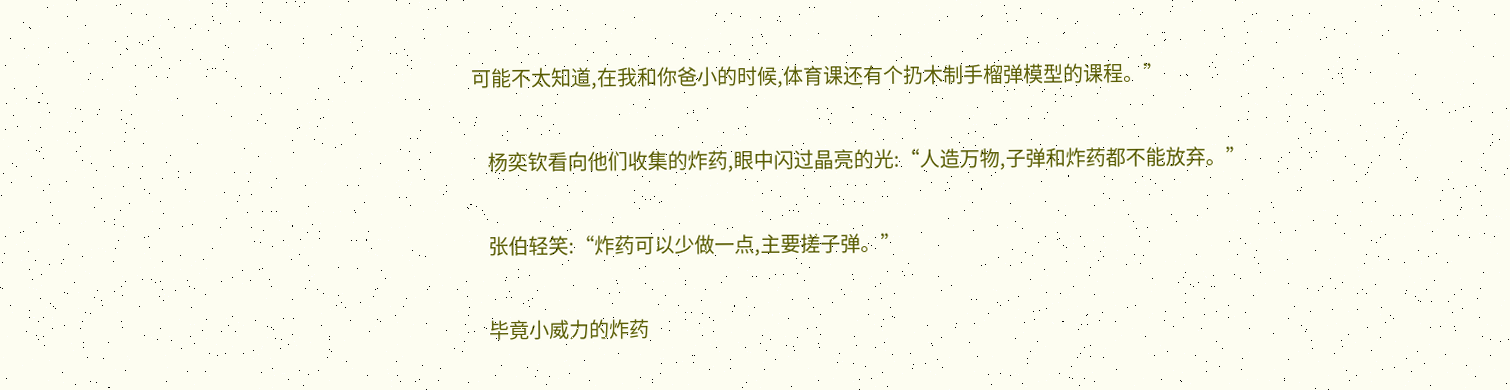可能不太知道,在我和你爸小的时候,体育课还有个扔木制手榴弹模型的课程。”

    杨奕钦看向他们收集的炸药,眼中闪过晶亮的光:“人造万物,子弹和炸药都不能放弃。”

    张伯轻笑:“炸药可以少做一点,主要搓子弹。”

    毕竟小威力的炸药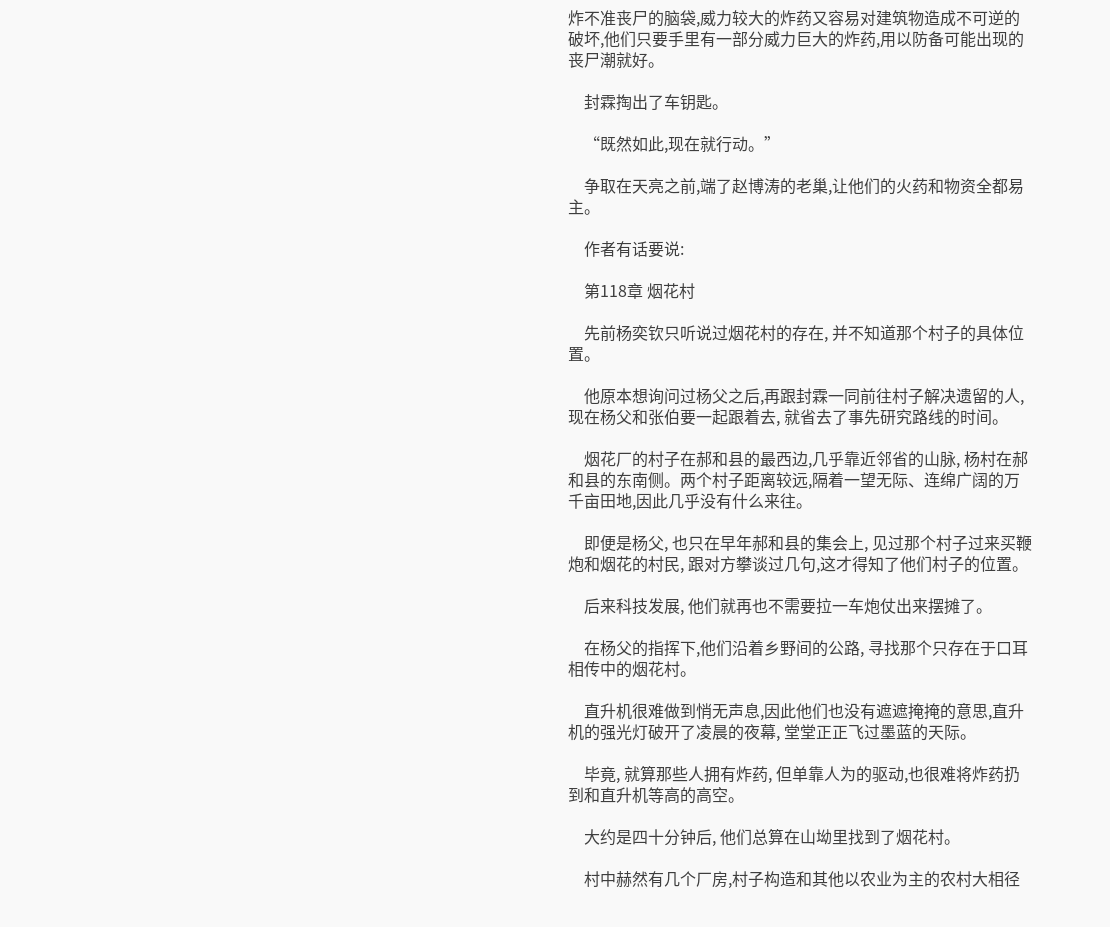炸不准丧尸的脑袋,威力较大的炸药又容易对建筑物造成不可逆的破坏,他们只要手里有一部分威力巨大的炸药,用以防备可能出现的丧尸潮就好。

    封霖掏出了车钥匙。

    “既然如此,现在就行动。”

    争取在天亮之前,端了赵博涛的老巢,让他们的火药和物资全都易主。

    作者有话要说:

    第118章 烟花村

    先前杨奕钦只听说过烟花村的存在, 并不知道那个村子的具体位置。

    他原本想询问过杨父之后,再跟封霖一同前往村子解决遗留的人,现在杨父和张伯要一起跟着去, 就省去了事先研究路线的时间。

    烟花厂的村子在郝和县的最西边,几乎靠近邻省的山脉, 杨村在郝和县的东南侧。两个村子距离较远,隔着一望无际、连绵广阔的万千亩田地,因此几乎没有什么来往。

    即便是杨父, 也只在早年郝和县的集会上, 见过那个村子过来买鞭炮和烟花的村民, 跟对方攀谈过几句,这才得知了他们村子的位置。

    后来科技发展, 他们就再也不需要拉一车炮仗出来摆摊了。

    在杨父的指挥下,他们沿着乡野间的公路, 寻找那个只存在于口耳相传中的烟花村。

    直升机很难做到悄无声息,因此他们也没有遮遮掩掩的意思,直升机的强光灯破开了凌晨的夜幕, 堂堂正正飞过墨蓝的天际。

    毕竟, 就算那些人拥有炸药, 但单靠人为的驱动,也很难将炸药扔到和直升机等高的高空。

    大约是四十分钟后, 他们总算在山坳里找到了烟花村。

    村中赫然有几个厂房,村子构造和其他以农业为主的农村大相径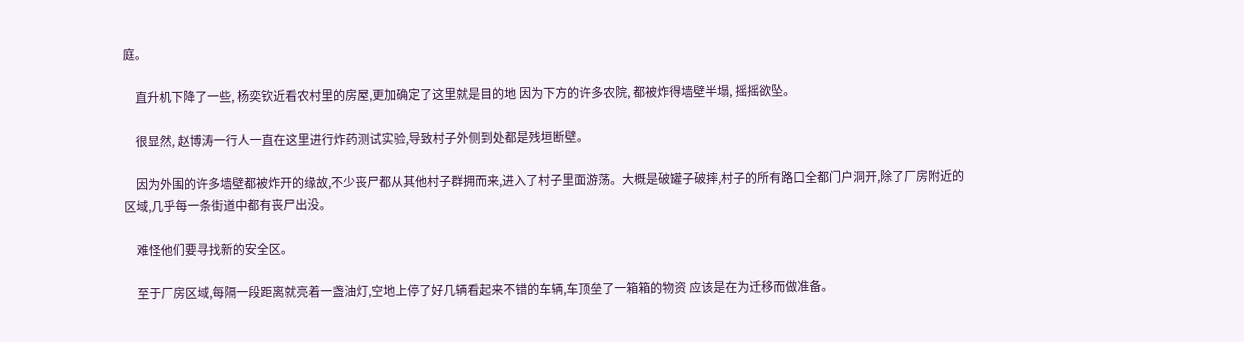庭。

    直升机下降了一些, 杨奕钦近看农村里的房屋,更加确定了这里就是目的地 因为下方的许多农院, 都被炸得墙壁半塌, 摇摇欲坠。

    很显然, 赵博涛一行人一直在这里进行炸药测试实验,导致村子外侧到处都是残垣断壁。

    因为外围的许多墙壁都被炸开的缘故,不少丧尸都从其他村子群拥而来,进入了村子里面游荡。大概是破罐子破摔,村子的所有路口全都门户洞开,除了厂房附近的区域,几乎每一条街道中都有丧尸出没。

    难怪他们要寻找新的安全区。

    至于厂房区域,每隔一段距离就亮着一盏油灯,空地上停了好几辆看起来不错的车辆,车顶垒了一箱箱的物资 应该是在为迁移而做准备。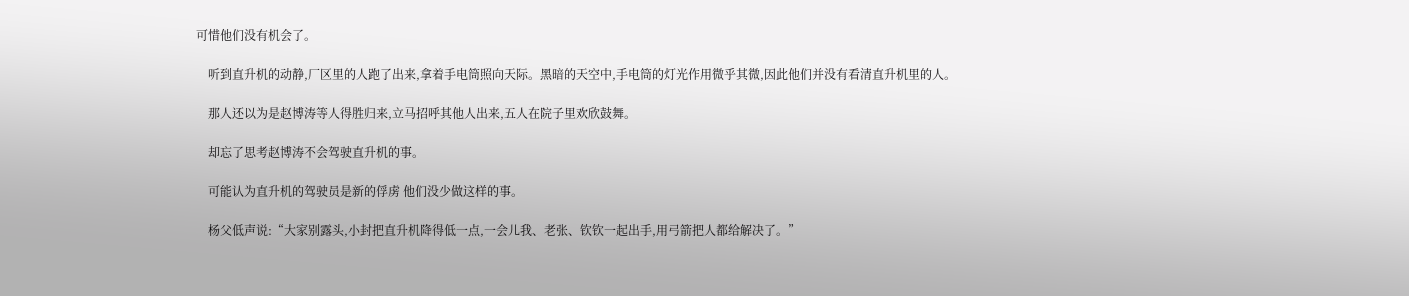可惜他们没有机会了。

    听到直升机的动静,厂区里的人跑了出来,拿着手电筒照向天际。黑暗的天空中,手电筒的灯光作用微乎其微,因此他们并没有看清直升机里的人。

    那人还以为是赵博涛等人得胜归来,立马招呼其他人出来,五人在院子里欢欣鼓舞。

    却忘了思考赵博涛不会驾驶直升机的事。

    可能认为直升机的驾驶员是新的俘虏 他们没少做这样的事。

    杨父低声说:“大家别露头,小封把直升机降得低一点,一会儿我、老张、钦钦一起出手,用弓箭把人都给解决了。”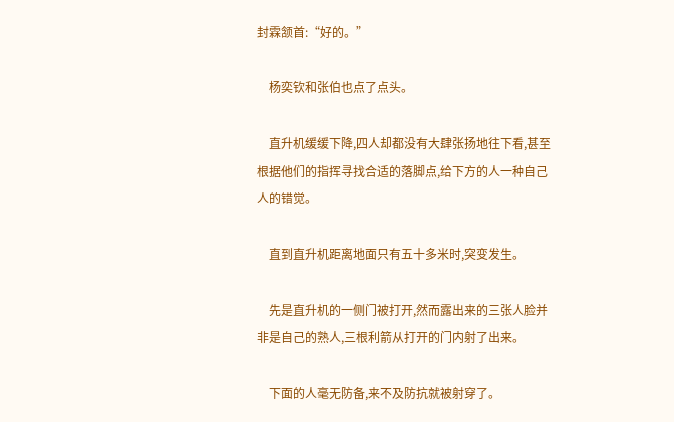封霖颔首:“好的。”

    杨奕钦和张伯也点了点头。

    直升机缓缓下降,四人却都没有大肆张扬地往下看,甚至根据他们的指挥寻找合适的落脚点,给下方的人一种自己人的错觉。

    直到直升机距离地面只有五十多米时,突变发生。

    先是直升机的一侧门被打开,然而露出来的三张人脸并非是自己的熟人,三根利箭从打开的门内射了出来。

    下面的人毫无防备,来不及防抗就被射穿了。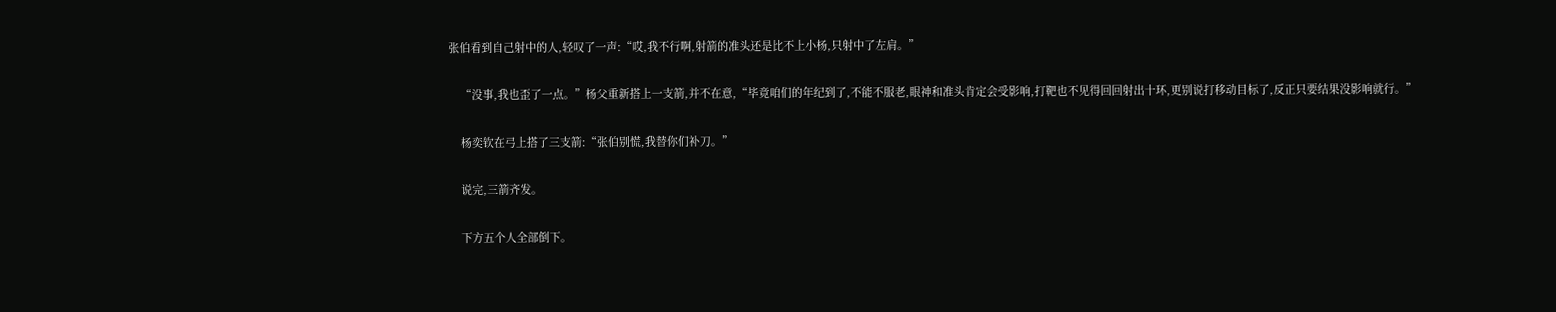张伯看到自己射中的人,轻叹了一声:“哎,我不行啊,射箭的准头还是比不上小杨,只射中了左肩。”

    “没事,我也歪了一点。”杨父重新搭上一支箭,并不在意,“毕竟咱们的年纪到了,不能不服老,眼神和准头肯定会受影响,打靶也不见得回回射出十环,更别说打移动目标了,反正只要结果没影响就行。”

    杨奕钦在弓上搭了三支箭:“张伯别慌,我替你们补刀。”

    说完,三箭齐发。

    下方五个人全部倒下。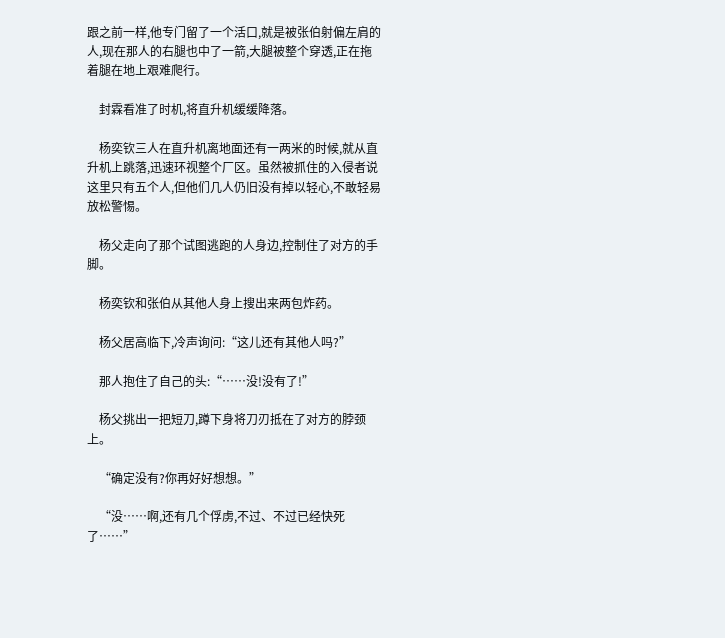跟之前一样,他专门留了一个活口,就是被张伯射偏左肩的人,现在那人的右腿也中了一箭,大腿被整个穿透,正在拖着腿在地上艰难爬行。

    封霖看准了时机,将直升机缓缓降落。

    杨奕钦三人在直升机离地面还有一两米的时候,就从直升机上跳落,迅速环视整个厂区。虽然被抓住的入侵者说这里只有五个人,但他们几人仍旧没有掉以轻心,不敢轻易放松警惕。

    杨父走向了那个试图逃跑的人身边,控制住了对方的手脚。

    杨奕钦和张伯从其他人身上搜出来两包炸药。

    杨父居高临下,冷声询问:“这儿还有其他人吗?”

    那人抱住了自己的头:“……没!没有了!”

    杨父挑出一把短刀,蹲下身将刀刃抵在了对方的脖颈上。

    “确定没有?你再好好想想。”

    “没……啊,还有几个俘虏,不过、不过已经快死了……”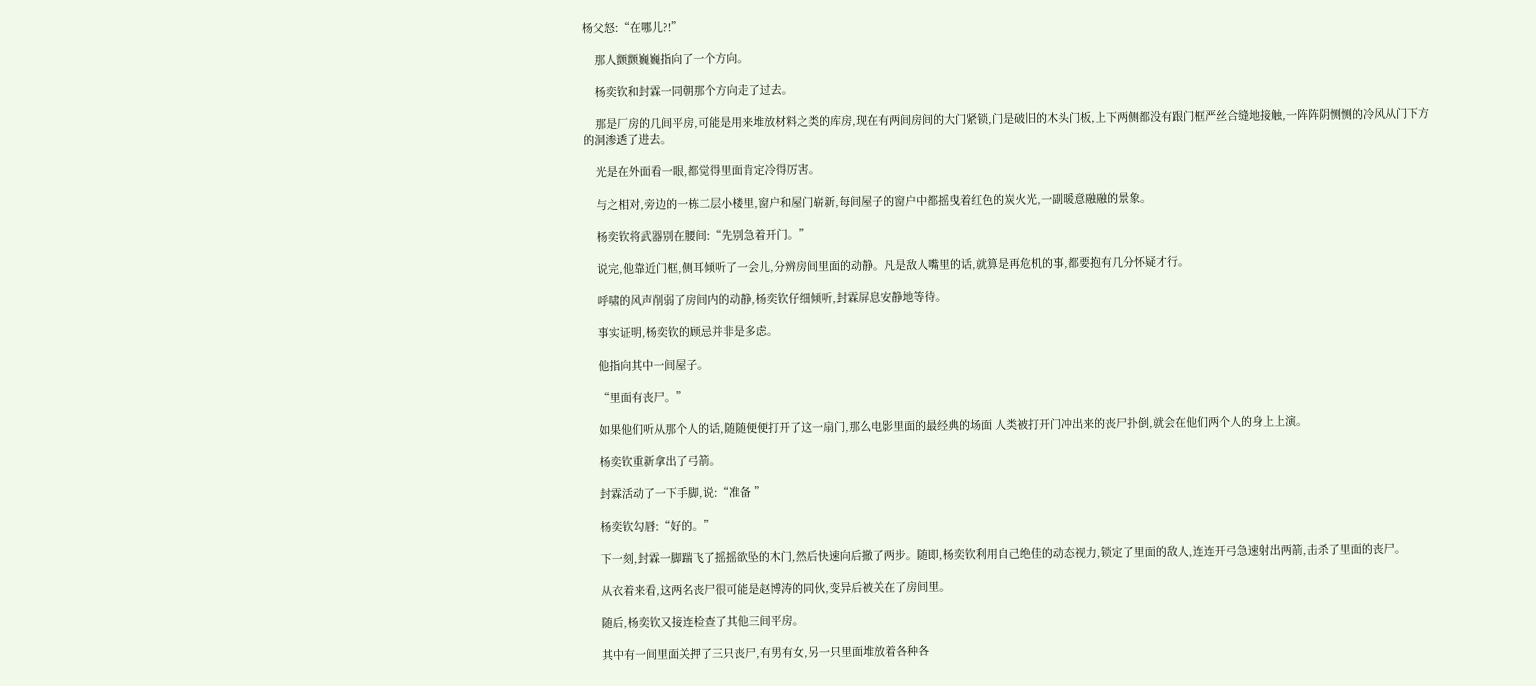杨父怒:“在哪儿?!”

    那人颤颤巍巍指向了一个方向。

    杨奕钦和封霖一同朝那个方向走了过去。

    那是厂房的几间平房,可能是用来堆放材料之类的库房,现在有两间房间的大门紧锁,门是破旧的木头门板,上下两侧都没有跟门框严丝合缝地接触,一阵阵阴恻恻的冷风从门下方的洞渗透了进去。

    光是在外面看一眼,都觉得里面肯定冷得厉害。

    与之相对,旁边的一栋二层小楼里,窗户和屋门崭新,每间屋子的窗户中都摇曳着红色的炭火光,一副暖意融融的景象。

    杨奕钦将武器别在腰间:“先别急着开门。”

    说完,他靠近门框,侧耳倾听了一会儿,分辨房间里面的动静。凡是敌人嘴里的话,就算是再危机的事,都要抱有几分怀疑才行。

    呼啸的风声削弱了房间内的动静,杨奕钦仔细倾听,封霖屏息安静地等待。

    事实证明,杨奕钦的顾忌并非是多虑。

    他指向其中一间屋子。

    “里面有丧尸。”

    如果他们听从那个人的话,随随便便打开了这一扇门,那么电影里面的最经典的场面 人类被打开门冲出来的丧尸扑倒,就会在他们两个人的身上上演。

    杨奕钦重新拿出了弓箭。

    封霖活动了一下手脚,说:“准备 ”

    杨奕钦勾唇:“好的。”

    下一刻,封霖一脚踹飞了摇摇欲坠的木门,然后快速向后撤了两步。随即,杨奕钦利用自己绝佳的动态视力,锁定了里面的敌人,连连开弓急速射出两箭,击杀了里面的丧尸。

    从衣着来看,这两名丧尸很可能是赵博涛的同伙,变异后被关在了房间里。

    随后,杨奕钦又接连检查了其他三间平房。

    其中有一间里面关押了三只丧尸,有男有女,另一只里面堆放着各种各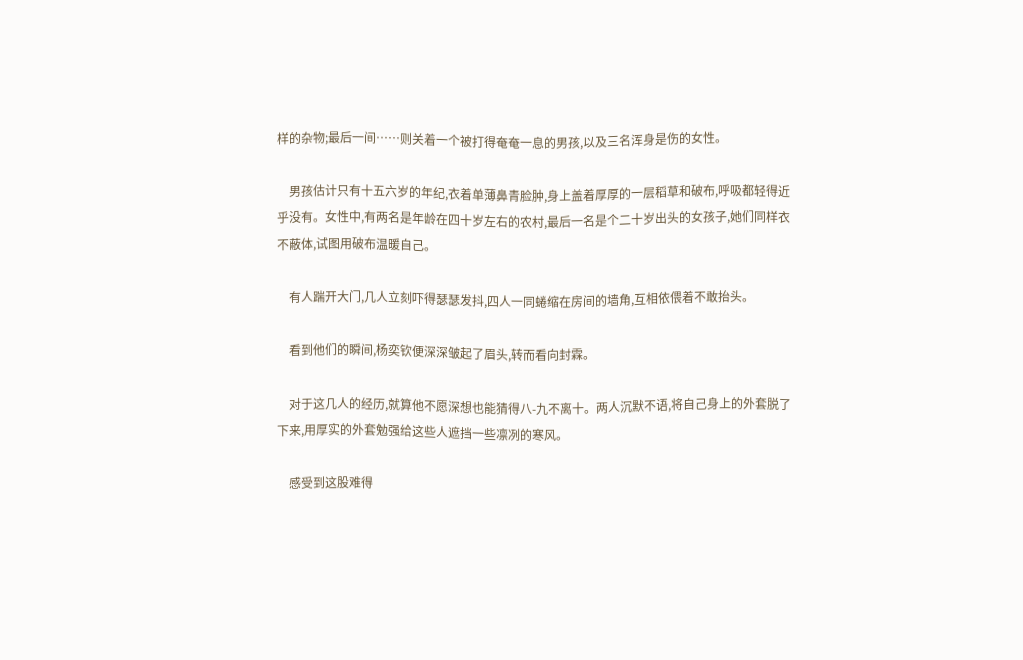样的杂物;最后一间……则关着一个被打得奄奄一息的男孩,以及三名浑身是伤的女性。

    男孩估计只有十五六岁的年纪,衣着单薄鼻青脸肿,身上盖着厚厚的一层稻草和破布,呼吸都轻得近乎没有。女性中,有两名是年龄在四十岁左右的农村,最后一名是个二十岁出头的女孩子,她们同样衣不蔽体,试图用破布温暖自己。

    有人踹开大门,几人立刻吓得瑟瑟发抖,四人一同蜷缩在房间的墙角,互相依偎着不敢抬头。

    看到他们的瞬间,杨奕钦便深深皱起了眉头,转而看向封霖。

    对于这几人的经历,就算他不愿深想也能猜得八-九不离十。两人沉默不语,将自己身上的外套脱了下来,用厚实的外套勉强给这些人遮挡一些凛冽的寒风。

    感受到这股难得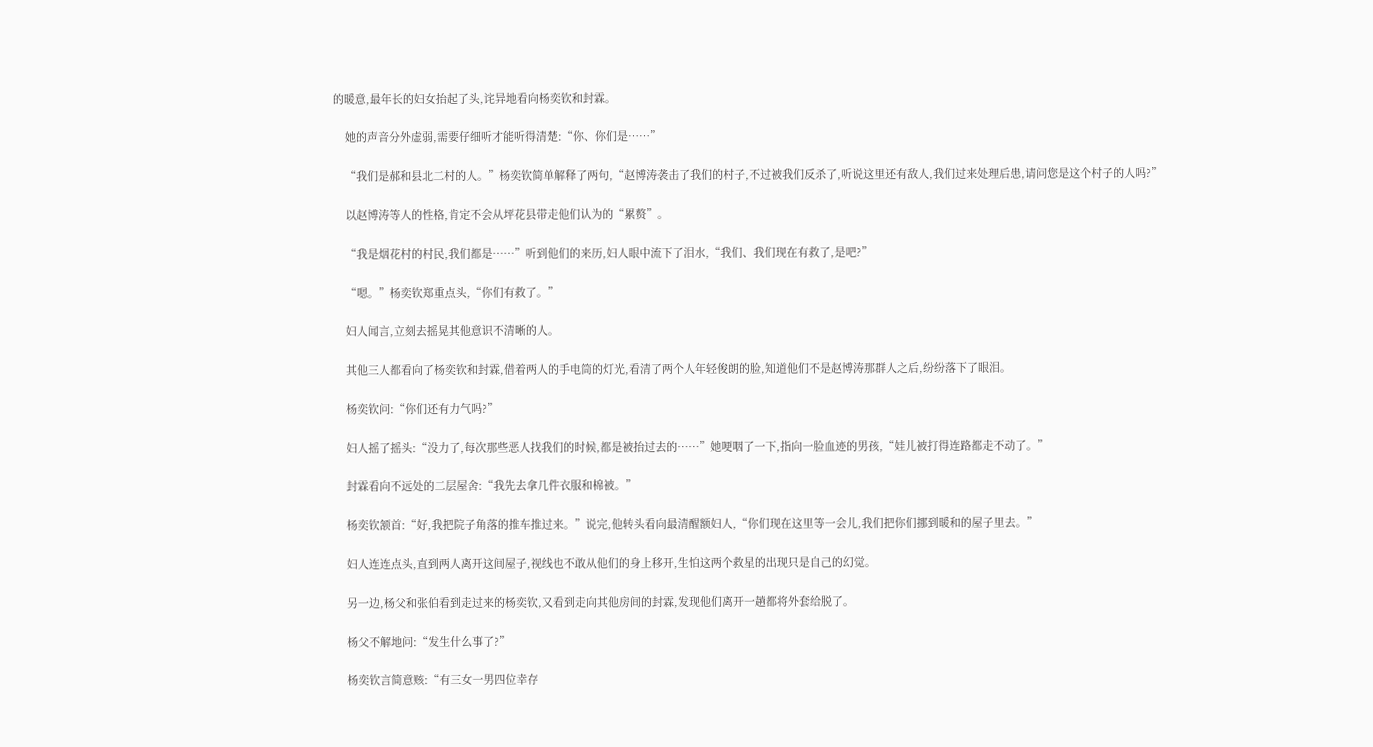的暖意,最年长的妇女抬起了头,诧异地看向杨奕钦和封霖。

    她的声音分外虚弱,需要仔细听才能听得清楚:“你、你们是……”

    “我们是郝和县北二村的人。”杨奕钦简单解释了两句,“赵博涛袭击了我们的村子,不过被我们反杀了,听说这里还有敌人,我们过来处理后患,请问您是这个村子的人吗?”

    以赵博涛等人的性格,肯定不会从坪花县带走他们认为的“累赘”。

    “我是烟花村的村民,我们都是……”听到他们的来历,妇人眼中流下了泪水,“我们、我们现在有救了,是吧?”

    “嗯。”杨奕钦郑重点头,“你们有救了。”

    妇人闻言,立刻去摇晃其他意识不清晰的人。

    其他三人都看向了杨奕钦和封霖,借着两人的手电筒的灯光,看清了两个人年轻俊朗的脸,知道他们不是赵博涛那群人之后,纷纷落下了眼泪。

    杨奕钦问:“你们还有力气吗?”

    妇人摇了摇头:“没力了,每次那些恶人找我们的时候,都是被抬过去的……”她哽咽了一下,指向一脸血迹的男孩,“娃儿被打得连路都走不动了。”

    封霖看向不远处的二层屋舍:“我先去拿几件衣服和棉被。”

    杨奕钦颔首:“好,我把院子角落的推车推过来。”说完,他转头看向最清醒额妇人,“你们现在这里等一会儿,我们把你们挪到暖和的屋子里去。”

    妇人连连点头,直到两人离开这间屋子,视线也不敢从他们的身上移开,生怕这两个救星的出现只是自己的幻觉。

    另一边,杨父和张伯看到走过来的杨奕钦,又看到走向其他房间的封霖,发现他们离开一趟都将外套给脱了。

    杨父不解地问:“发生什么事了?”

    杨奕钦言简意赅:“有三女一男四位幸存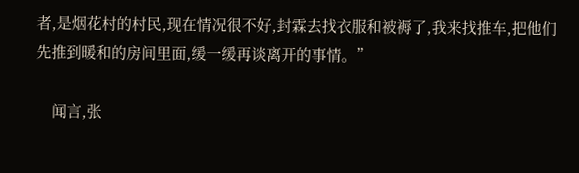者,是烟花村的村民,现在情况很不好,封霖去找衣服和被褥了,我来找推车,把他们先推到暖和的房间里面,缓一缓再谈离开的事情。”

    闻言,张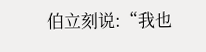伯立刻说:“我也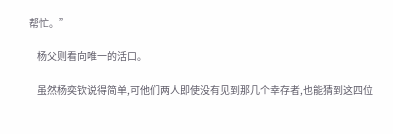帮忙。”

    杨父则看向唯一的活口。

    虽然杨奕钦说得简单,可他们两人即使没有见到那几个幸存者,也能猜到这四位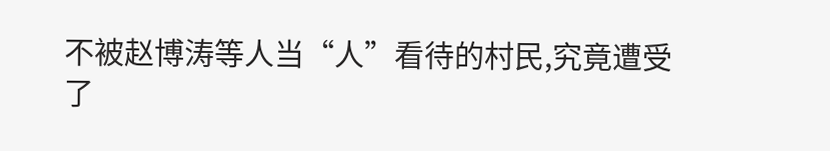不被赵博涛等人当“人”看待的村民,究竟遭受了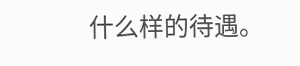什么样的待遇。